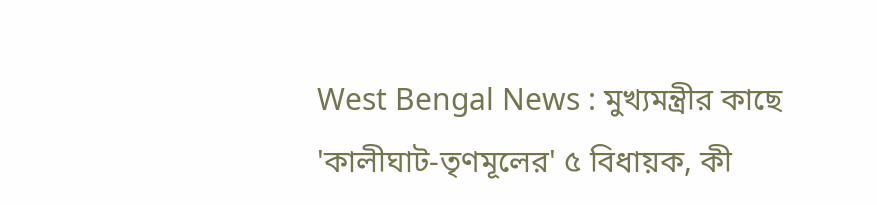West Bengal News : মুখ্যমন্ত্রীর কাছে 'কালীঘাট-তৃণমূলের' ৫ বিধায়ক, কী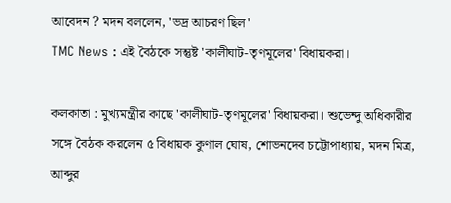আবেদন ? মদন বললেন, 'ভদ্র আচরণ ছিল'
TMC News : এই বৈঠকে সন্তুষ্ট 'কালীঘাট-তৃণমূলের' বিধায়করা।

কলকাতা : মুখ্যমন্ত্রীর কাছে 'কালীঘাট-তৃণমূলের' বিধায়করা। শুভেন্দু অধিকারীর সঙ্গে বৈঠক করলেন ৫ বিধায়ক কুণাল ঘোষ, শোভনদেব চট্টোপাধ্যায়, মদন মিত্র, আব্দুর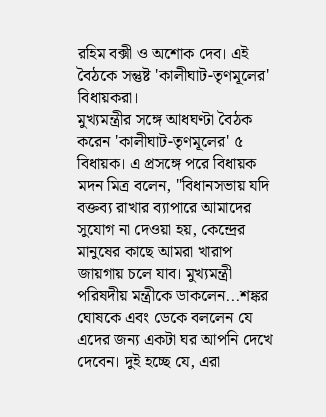রহিম বক্সী ও অশোক দেব। এই বৈঠকে সন্তুষ্ট 'কালীঘাট-তৃণমূলের' বিধায়করা।
মুখ্যমন্ত্রীর সঙ্গে আধঘণ্টা বৈঠক করেন 'কালীঘাট-তৃণমূলের' ৫ বিধায়ক। এ প্রসঙ্গে পরে বিধায়ক মদন মিত্র বলেন, "বিধানসভায় যদি বক্তব্য রাখার ব্যাপারে আমাদের সুযোগ না দেওয়া হয়, কেন্দ্রের মানুষের কাছে আমরা খারাপ জায়গায় চলে যাব। মুখ্যমন্ত্রী পরিষদীয় মন্ত্রীকে ডাকলেন...শঙ্কর ঘোষকে এবং ডেকে বললেন যে এদের জন্য একটা ঘর আপনি দেখে দেবেন। দুই হচ্ছে যে, এরা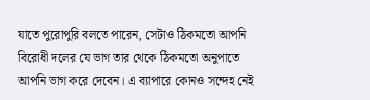যাতে পুরোপুরি বলতে পারেন, সেটাও ঠিকমতো আপনি বিরোধী দলের যে ভাগ তার থেকে ঠিকমতো অনুপাতে আপনি ভাগ করে দেবেন। এ ব্যাপারে কোনও সন্দেহ নেই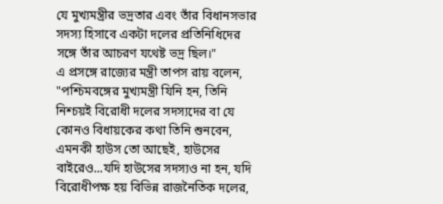যে মুখ্যমন্ত্রীর ভদ্রতার এবং তাঁর বিধানসভার সদস্য হিসাবে একটা দলের প্রতিনিধিদের সঙ্গে তাঁর আচরণ যথেষ্ট ভদ্র ছিল।"
এ প্রসঙ্গে রাজ্যের মন্ত্রী তাপস রায় বলেন, "পশ্চিমবঙ্গের মুখ্যমন্ত্রী যিনি হন, তিনি নিশ্চয়ই বিরোধী দলের সদস্যদের বা যে কোনও বিধায়কের কথা তিনি শুনবেন, এমনকী হাউস তো আছেই, হাউসের বাইরেও...যদি হাউসের সদস্যও না হন, যদি বিরোধীপক্ষ হয় বিভিন্ন রাজনৈতিক দলের,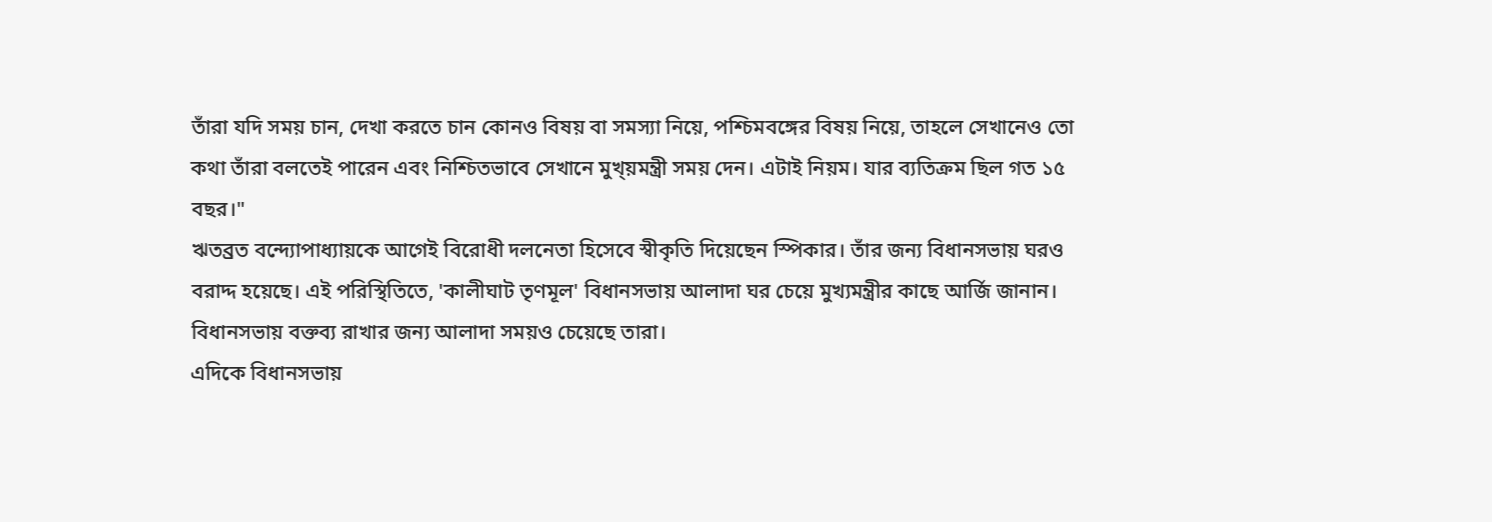তাঁরা যদি সময় চান, দেখা করতে চান কোনও বিষয় বা সমস্যা নিয়ে, পশ্চিমবঙ্গের বিষয় নিয়ে, তাহলে সেখানেও তো কথা তাঁরা বলতেই পারেন এবং নিশ্চিতভাবে সেখানে মুখ্য়মন্ত্রী সময় দেন। এটাই নিয়ম। যার ব্যতিক্রম ছিল গত ১৫ বছর।"
ঋতব্রত বন্দ্যোপাধ্যায়কে আগেই বিরোধী দলনেতা হিসেবে স্বীকৃতি দিয়েছেন স্পিকার। তাঁর জন্য বিধানসভায় ঘরও বরাদ্দ হয়েছে। এই পরিস্থিতিতে, 'কালীঘাট তৃণমূল' বিধানসভায় আলাদা ঘর চেয়ে মুখ্যমন্ত্রীর কাছে আর্জি জানান। বিধানসভায় বক্তব্য রাখার জন্য আলাদা সময়ও চেয়েছে তারা।
এদিকে বিধানসভায়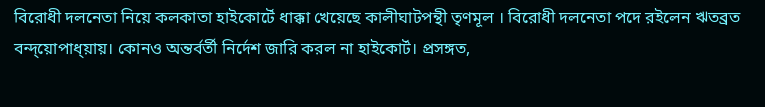বিরোধী দলনেতা নিয়ে কলকাতা হাইকোর্টে ধাক্কা খেয়েছে কালীঘাটপন্থী তৃণমূল । বিরোধী দলনেতা পদে রইলেন ঋতব্রত বন্দ্য়োপাধ্য়ায়। কোনও অন্তর্বর্তী নির্দেশ জারি করল না হাইকোর্ট। প্রসঙ্গত,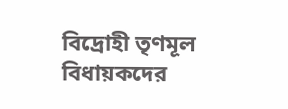বিদ্রোহী তৃণমূল বিধায়কদের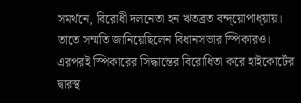সমর্থনে, বিরোধী দলনেতা হন ঋতব্রত বন্দ্য়োপাধ্য়ায়। তাতে সম্মতি জানিয়েছিলেন বিধানসভার স্পিকারও। এরপরই স্পিকারের সিদ্ধান্তের বিরোধিতা করে হাইকোর্টের দ্বারস্থ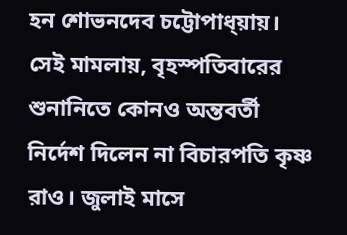হন শোভনদেব চট্টোপাধ্য়ায়। সেই মামলায়, বৃহস্পতিবারের শুনানিতে কোনও অন্তবর্তী নির্দেশ দিলেন না বিচারপতি কৃষ্ণ রাও। জুলাই মাসে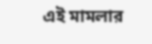এই মামলার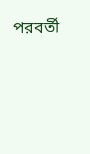পরবর্তী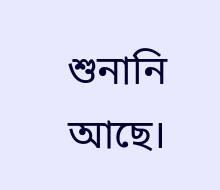শুনানি আছে।